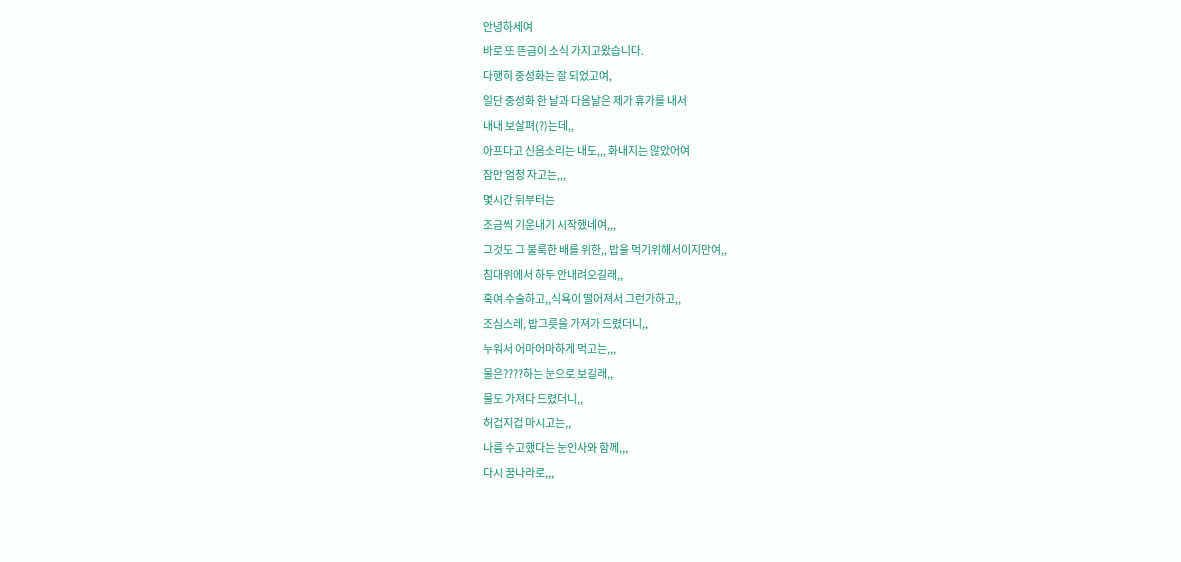안녕하세여
바로 또 뜬금이 소식 가지고왔습니다.
다행히 중성화는 잘 되었고여,
일단 중성화 한 날과 다음날은 제가 휴가를 내서
내내 보살펴(?)는데,,
아프다고 신음소리는 내도,,, 화내지는 않았어여
잠만 엄청 자고는,,,
몇시간 뒤부터는
조금씩 기운내기 시작했네여,,,
그것도 그 불룩한 배를 위한,, 밥을 먹기위해서이지만여,,
침대위에서 하두 안내려오길래,,
혹여 수술하고,,식욕이 떨어져서 그런가하고,,
조심스레, 밥그릇을 가져가 드렸더니,,
누워서 어마어마하게 먹고는,,,
물은????하는 눈으로 보길래,,
물도 가져다 드렸더니,,
허겁지겁 마시고는,,
나름 수고했다는 눈인사와 함께,,,
다시 꿈나라로,,,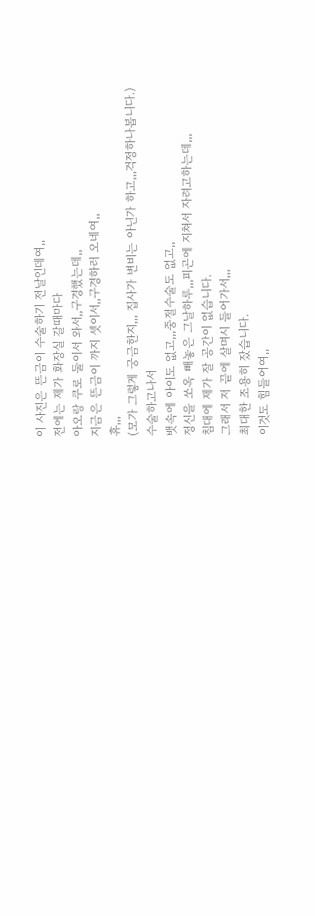이 사진은 뜬금이 수술하기 전날인데여,,
전에는 제가 화장실 갈때마다
아오랑 쿠로 둘이서 와서,,구경했는데,,
지금은 뜬금이 까지 셋이서,,구경하러 오네여,,
휴,,,
(모가 그렇게 궁금한지,,, 집사가 변비는 아닌가 하고,,,걱정하나봅니다.)
수술하고나서
뱃속에 아이도 없고,,,중절수술도 없고,,
정신을 쏘옥 빼놓은 그날하루,,,피곤에 지쳐서 자려고하는데,,,
침대에 제가 잘 공간이 없습니다.
그래서 저 끝에 살며시 들어가서,,,
최대한 조용히 잤습니다.
이것도 힘들어여,,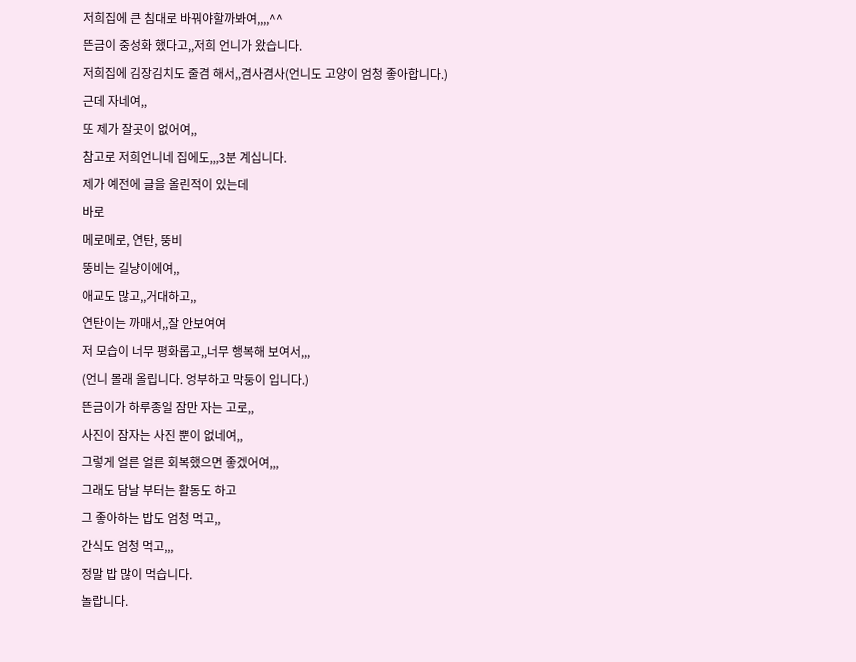저희집에 큰 침대로 바꿔야할까봐여,,,,^^
뜬금이 중성화 했다고,,저희 언니가 왔습니다.
저희집에 김장김치도 줄겸 해서,,겸사겸사(언니도 고양이 엄청 좋아합니다.)
근데 자네여,,
또 제가 잘곳이 없어여,,
참고로 저희언니네 집에도,,,3분 계십니다.
제가 예전에 글을 올린적이 있는데
바로
메로메로, 연탄, 뚱비
뚱비는 길냥이에여,,
애교도 많고,,거대하고,,
연탄이는 까매서,,잘 안보여여
저 모습이 너무 평화롭고,,너무 행복해 보여서,,,
(언니 몰래 올립니다. 엉부하고 막둥이 입니다.)
뜬금이가 하루종일 잠만 자는 고로,,
사진이 잠자는 사진 뿐이 없네여,,
그렇게 얼른 얼른 회복했으면 좋겠어여,,,
그래도 담날 부터는 활동도 하고
그 좋아하는 밥도 엄청 먹고,,
간식도 엄청 먹고,,,
정말 밥 많이 먹습니다.
놀랍니다.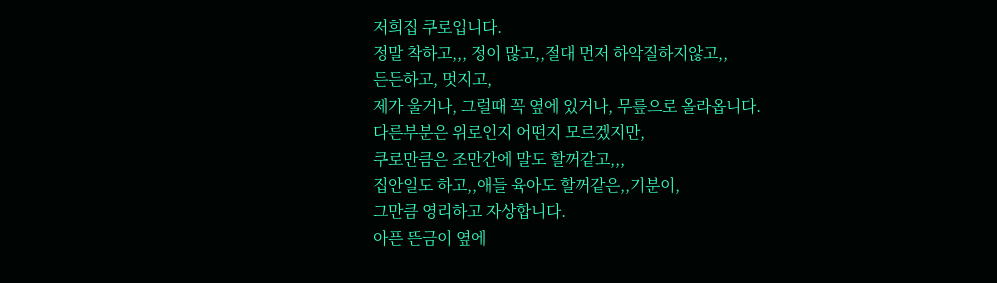저희집 쿠로입니다.
정말 착하고,,, 정이 많고,,절대 먼저 하악질하지않고,,
든든하고, 멋지고,
제가 울거나, 그럴때 꼭 옆에 있거나, 무릎으로 올라옵니다.
다른부분은 위로인지 어떤지 모르겠지만,
쿠로만큼은 조만간에 말도 할꺼같고,,,
집안일도 하고,,애들 육아도 할꺼같은,,기분이,
그만큼 영리하고 자상합니다.
아픈 뜬금이 옆에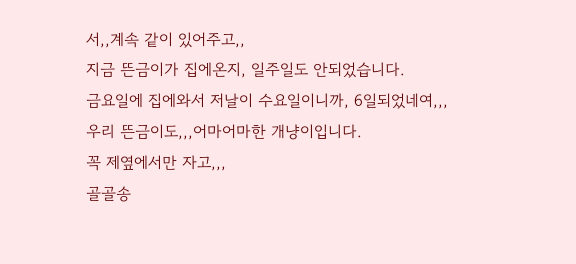서,,계속 같이 있어주고,,
지금 뜬금이가 집에온지, 일주일도 안되었습니다.
금요일에 집에와서 저날이 수요일이니까, 6일되었네여,,,
우리 뜬금이도,,,어마어마한 개냥이입니다.
꼭 제옆에서만 자고,,,
골골송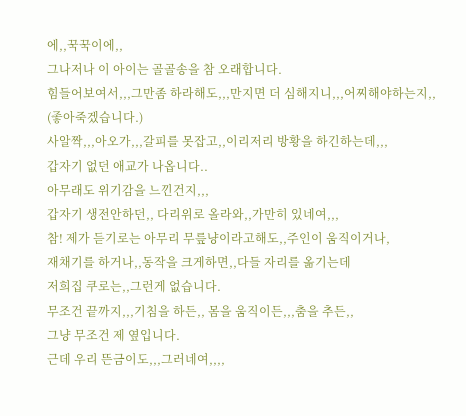에,,꾹꾹이에,,
그나저나 이 아이는 골골송을 참 오래합니다.
힘들어보여서,,,그만좀 하라해도,,,만지면 더 심해지니,,,어찌해야하는지,,
(좋아죽겠습니다.)
사알짝,,,아오가,,,갈피를 못잡고,,이리저리 방황을 하긴하는데,,,
갑자기 없던 애교가 나옵니다..
아무래도 위기감을 느낀건지,,,
갑자기 생전안하던,, 다리위로 올라와,,가만히 있네여,,,
참! 제가 듣기로는 아무리 무릎냥이라고해도,,주인이 움직이거나,
재채기를 하거나,,동작을 크게하면,,다들 자리를 옮기는데
저희집 쿠로는,,그런게 없습니다.
무조건 끝까지,,,기침을 하든,, 몸을 움직이든,,,춤을 추든,,
그냥 무조건 제 옆입니다.
근데 우리 뜬금이도,,,그러네여,,,,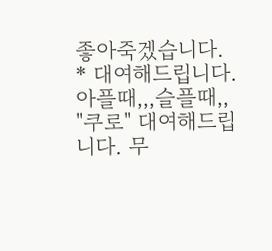좋아죽겠습니다.
* 대여해드립니다.
아플때,,,슬플때,,
"쿠로" 대여해드립니다. 무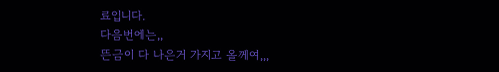료입니다.
다음번에는,,
뜬금이 다 나은거 가지고 올께여,,,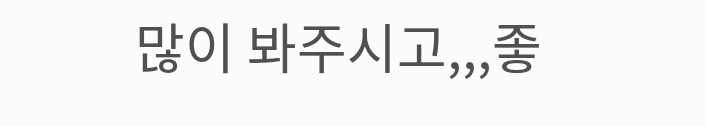많이 봐주시고,,,좋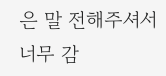은 말 전해주셔서 너무 감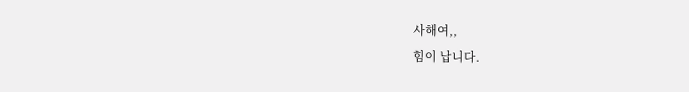사해여,,
힘이 납니다.